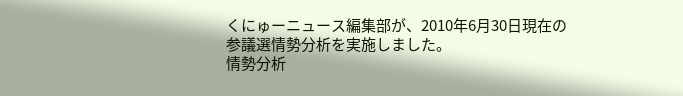くにゅーニュース編集部が、2010年6月30日現在の参議選情勢分析を実施しました。
情勢分析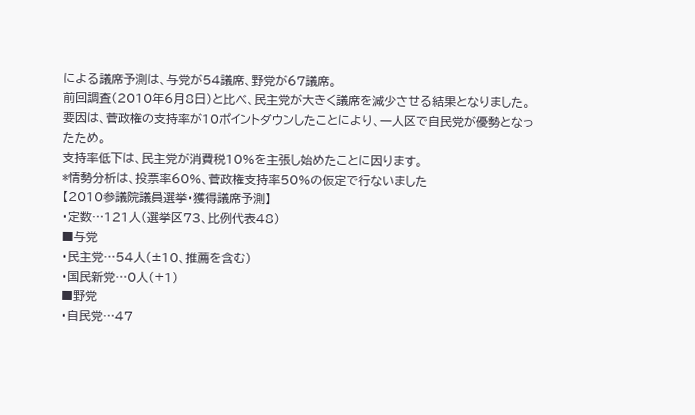による議席予測は、与党が54議席、野党が67議席。
前回調査(2010年6月8日)と比べ、民主党が大きく議席を減少させる結果となりました。
要因は、菅政権の支持率が10ポイントダウンしたことにより、一人区で自民党が優勢となったため。
支持率低下は、民主党が消費税10%を主張し始めたことに因ります。
*情勢分析は、投票率60%、菅政権支持率50%の仮定で行ないました
【2010参議院議員選挙・獲得議席予測】
・定数…121人(選挙区73、比例代表48)
■与党
・民主党…54人(±10、推薦を含む)
・国民新党…0人(+1)
■野党
・自民党…47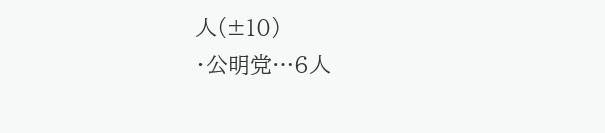人(±10)
・公明党…6人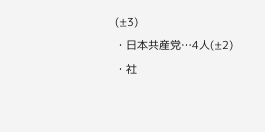(±3)
・日本共産党…4人(±2)
・社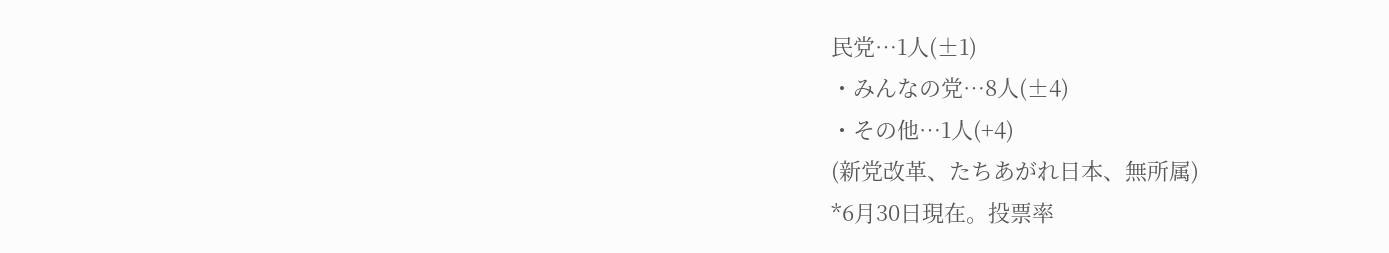民党…1人(±1)
・みんなの党…8人(±4)
・その他…1人(+4)
(新党改革、たちあがれ日本、無所属)
*6月30日現在。投票率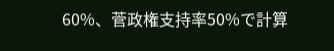60%、菅政権支持率50%で計算